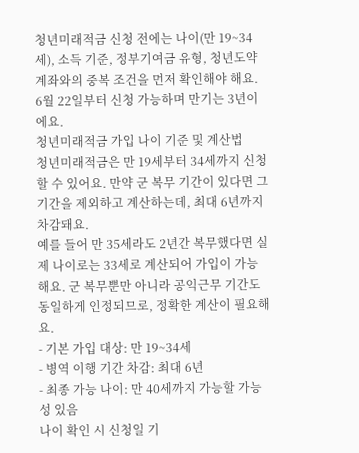청년미래적금 신청 전에는 나이(만 19~34세), 소득 기준, 정부기여금 유형, 청년도약계좌와의 중복 조건을 먼저 확인해야 해요. 6월 22일부터 신청 가능하며 만기는 3년이에요.
청년미래적금 가입 나이 기준 및 계산법
청년미래적금은 만 19세부터 34세까지 신청할 수 있어요. 만약 군 복무 기간이 있다면 그 기간을 제외하고 계산하는데, 최대 6년까지 차감돼요.
예를 들어 만 35세라도 2년간 복무했다면 실제 나이로는 33세로 계산되어 가입이 가능해요. 군 복무뿐만 아니라 공익근무 기간도 동일하게 인정되므로, 정확한 계산이 필요해요.
- 기본 가입 대상: 만 19~34세
- 병역 이행 기간 차감: 최대 6년
- 최종 가능 나이: 만 40세까지 가능할 가능성 있음
나이 확인 시 신청일 기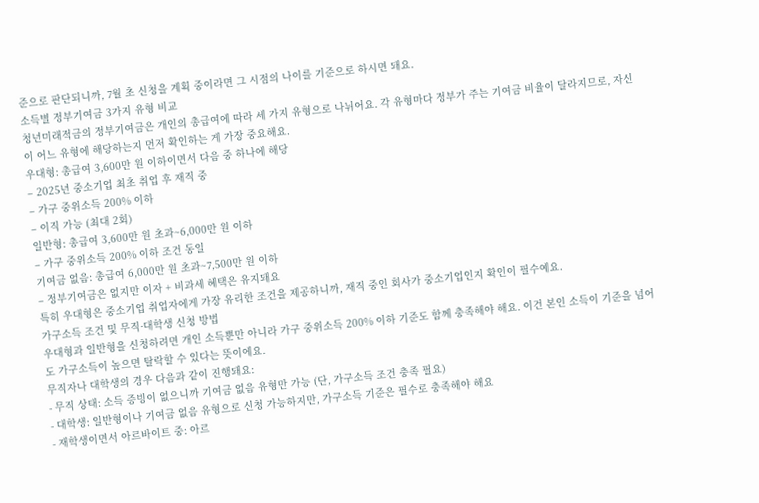준으로 판단되니까, 7월 초 신청을 계획 중이라면 그 시점의 나이를 기준으로 하시면 돼요.
소득별 정부기여금 3가지 유형 비교
청년미래적금의 정부기여금은 개인의 총급여에 따라 세 가지 유형으로 나뉘어요. 각 유형마다 정부가 주는 기여금 비율이 달라지므로, 자신이 어느 유형에 해당하는지 먼저 확인하는 게 가장 중요해요.
우대형: 총급여 3,600만 원 이하이면서 다음 중 하나에 해당
– 2025년 중소기업 최초 취업 후 재직 중
– 가구 중위소득 200% 이하
– 이직 가능 (최대 2회)
일반형: 총급여 3,600만 원 초과~6,000만 원 이하
– 가구 중위소득 200% 이하 조건 동일
기여금 없음: 총급여 6,000만 원 초과~7,500만 원 이하
– 정부기여금은 없지만 이자 + 비과세 혜택은 유지돼요
특히 우대형은 중소기업 취업자에게 가장 유리한 조건을 제공하니까, 재직 중인 회사가 중소기업인지 확인이 필수예요.
가구소득 조건 및 무직·대학생 신청 방법
우대형과 일반형을 신청하려면 개인 소득뿐만 아니라 가구 중위소득 200% 이하 기준도 함께 충족해야 해요. 이건 본인 소득이 기준을 넘어도 가구소득이 높으면 탈락할 수 있다는 뜻이에요.
무직자나 대학생의 경우 다음과 같이 진행돼요:
- 무직 상태: 소득 증빙이 없으니까 기여금 없음 유형만 가능 (단, 가구소득 조건 충족 필요)
- 대학생: 일반형이나 기여금 없음 유형으로 신청 가능하지만, 가구소득 기준은 필수로 충족해야 해요
- 재학생이면서 아르바이트 중: 아르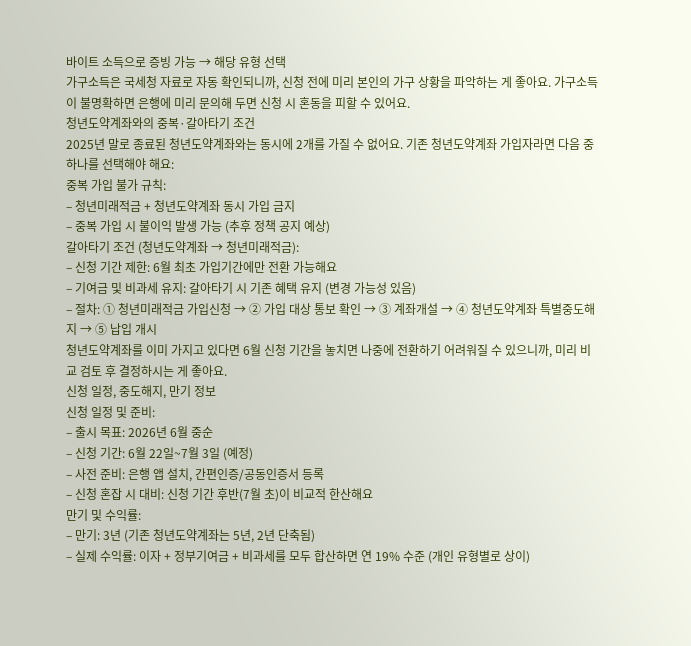바이트 소득으로 증빙 가능 → 해당 유형 선택
가구소득은 국세청 자료로 자동 확인되니까, 신청 전에 미리 본인의 가구 상황을 파악하는 게 좋아요. 가구소득이 불명확하면 은행에 미리 문의해 두면 신청 시 혼동을 피할 수 있어요.
청년도약계좌와의 중복·갈아타기 조건
2025년 말로 종료된 청년도약계좌와는 동시에 2개를 가질 수 없어요. 기존 청년도약계좌 가입자라면 다음 중 하나를 선택해야 해요:
중복 가입 불가 규칙:
– 청년미래적금 + 청년도약계좌 동시 가입 금지
– 중복 가입 시 불이익 발생 가능 (추후 정책 공지 예상)
갈아타기 조건 (청년도약계좌 → 청년미래적금):
– 신청 기간 제한: 6월 최초 가입기간에만 전환 가능해요
– 기여금 및 비과세 유지: 갈아타기 시 기존 혜택 유지 (변경 가능성 있음)
– 절차: ① 청년미래적금 가입신청 → ② 가입 대상 통보 확인 → ③ 계좌개설 → ④ 청년도약계좌 특별중도해지 → ⑤ 납입 개시
청년도약계좌를 이미 가지고 있다면 6월 신청 기간을 놓치면 나중에 전환하기 어려워질 수 있으니까, 미리 비교 검토 후 결정하시는 게 좋아요.
신청 일정, 중도해지, 만기 정보
신청 일정 및 준비:
– 출시 목표: 2026년 6월 중순
– 신청 기간: 6월 22일~7월 3일 (예정)
– 사전 준비: 은행 앱 설치, 간편인증/공동인증서 등록
– 신청 혼잡 시 대비: 신청 기간 후반(7월 초)이 비교적 한산해요
만기 및 수익률:
– 만기: 3년 (기존 청년도약계좌는 5년, 2년 단축됨)
– 실제 수익률: 이자 + 정부기여금 + 비과세를 모두 합산하면 연 19% 수준 (개인 유형별로 상이)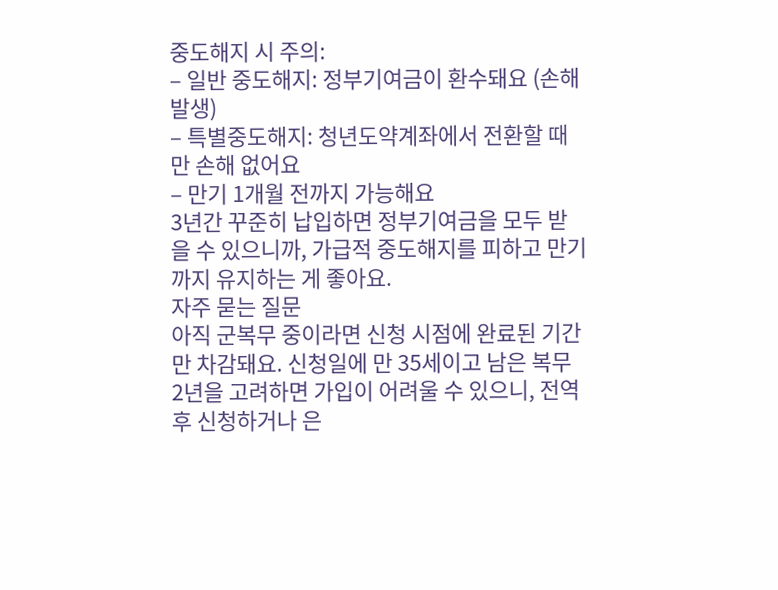중도해지 시 주의:
– 일반 중도해지: 정부기여금이 환수돼요 (손해 발생)
– 특별중도해지: 청년도약계좌에서 전환할 때만 손해 없어요
– 만기 1개월 전까지 가능해요
3년간 꾸준히 납입하면 정부기여금을 모두 받을 수 있으니까, 가급적 중도해지를 피하고 만기까지 유지하는 게 좋아요.
자주 묻는 질문
아직 군복무 중이라면 신청 시점에 완료된 기간만 차감돼요. 신청일에 만 35세이고 남은 복무 2년을 고려하면 가입이 어려울 수 있으니, 전역 후 신청하거나 은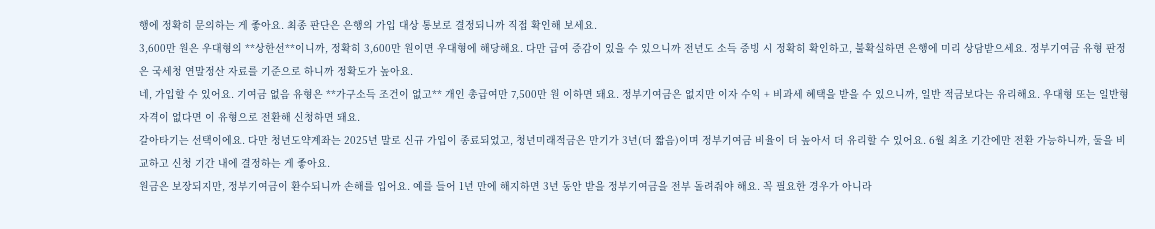행에 정확히 문의하는 게 좋아요. 최종 판단은 은행의 가입 대상 통보로 결정되니까 직접 확인해 보세요.
3,600만 원은 우대형의 **상한선**이니까, 정확히 3,600만 원이면 우대형에 해당해요. 다만 급여 증감이 있을 수 있으니까 전년도 소득 증빙 시 정확히 확인하고, 불확실하면 은행에 미리 상담받으세요. 정부기여금 유형 판정은 국세청 연말정산 자료를 기준으로 하니까 정확도가 높아요.
네, 가입할 수 있어요. 기여금 없음 유형은 **가구소득 조건이 없고** 개인 총급여만 7,500만 원 이하면 돼요. 정부기여금은 없지만 이자 수익 + 비과세 혜택을 받을 수 있으니까, 일반 적금보다는 유리해요. 우대형 또는 일반형 자격이 없다면 이 유형으로 전환해 신청하면 돼요.
갈아타기는 선택이에요. 다만 청년도약계좌는 2025년 말로 신규 가입이 종료되었고, 청년미래적금은 만기가 3년(더 짧음)이며 정부기여금 비율이 더 높아서 더 유리할 수 있어요. 6월 최초 기간에만 전환 가능하니까, 둘을 비교하고 신청 기간 내에 결정하는 게 좋아요.
원금은 보장되지만, 정부기여금이 환수되니까 손해를 입어요. 예를 들어 1년 만에 해지하면 3년 동안 받을 정부기여금을 전부 돌려줘야 해요. 꼭 필요한 경우가 아니라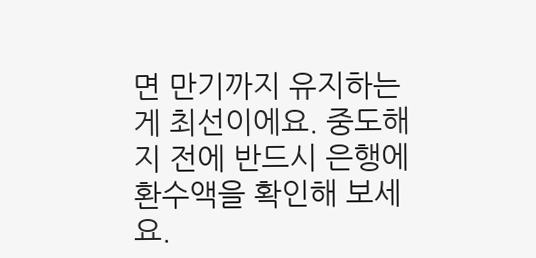면 만기까지 유지하는 게 최선이에요. 중도해지 전에 반드시 은행에 환수액을 확인해 보세요.